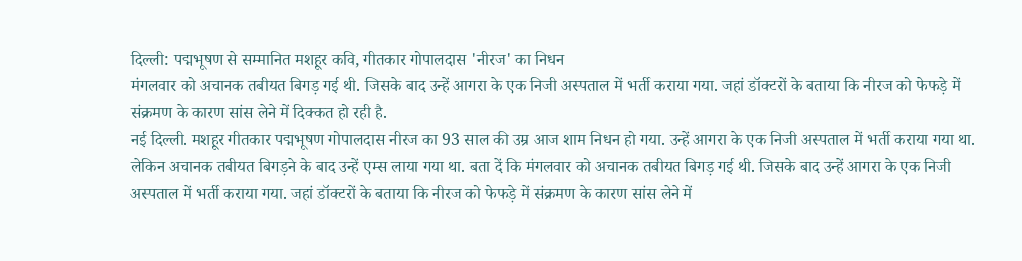दिल्ली: पद्मभूषण से सम्मानित मशहूर कवि, गीतकार गोपालदास 'नीरज' का निधन
मंगलवार को अचानक तबीयत बिगड़ गई थी. जिसके बाद उन्हें आगरा के एक निजी अस्पताल में भर्ती कराया गया. जहां डॉक्टरों के बताया कि नीरज को फेफड़े में संक्रमण के कारण सांस लेने में दिक्कत हो रही है.
नई दिल्ली. मशहूर गीतकार पद्मभूषण गोपालदास नीरज का 93 साल की उम्र आज शाम निधन हो गया. उन्हें आगरा के एक निजी अस्पताल में भर्ती कराया गया था. लेकिन अचानक तबीयत बिगड़ने के बाद उन्हें एम्स लाया गया था. बता दें कि मंगलवार को अचानक तबीयत बिगड़ गई थी. जिसके बाद उन्हें आगरा के एक निजी अस्पताल में भर्ती कराया गया. जहां डॉक्टरों के बताया कि नीरज को फेफड़े में संक्रमण के कारण सांस लेने में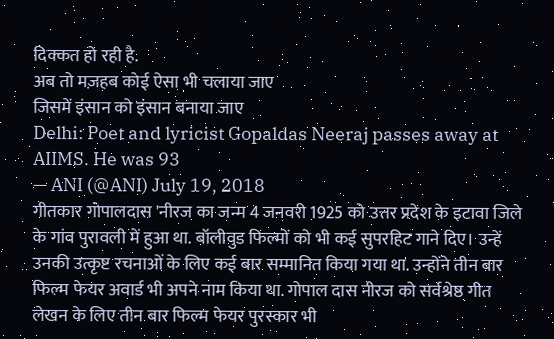दिक्कत हो रही है.
अब तो मज़हब कोई ऐसा भी चलाया जाए
जिसमें इंसान को इंसान बनाया जाए
Delhi: Poet and lyricist Gopaldas Neeraj passes away at AIIMS. He was 93
— ANI (@ANI) July 19, 2018
गीतकार गोपालदास 'नीरज का जन्म 4 जनवरी 1925 को उत्तर प्रदेश के इटावा जिले के गांव पुरावली में हुआ था. बॉलीवुड फिल्मों को भी कई सुपरहिट गाने दिए। उन्हें उनकी उत्कृष्ट रचनाओं के लिए कई बार सम्मानित किया गया था. उन्होंने तीन बार फिल्म फेयर अवार्ड भी अपने नाम किया था. गोपाल दास नीरज को सर्वश्रेष्ठ गीत लेखन के लिए तीन बार फिल्म फेयर पुरस्कार भी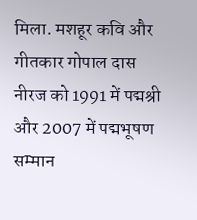मिला. मशहूर कवि और गीतकार गोपाल दास नीरज को 1991 में पद्मश्री और 2007 में पद्मभूषण सम्मान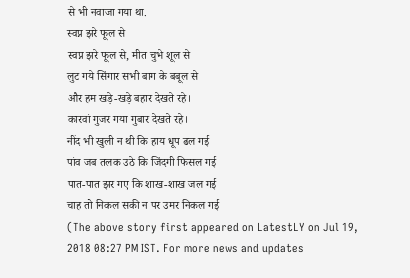से भी नवाजा गया था.
स्वप्न झरे फूल से
स्वप्न झरे फूल से, मीत चुभे शूल से
लुट गये सिंगार सभी बाग के बबूल से
और हम खड़े-खड़े बहार देखते रहे।
कारवां गुजर गया गुबार देखते रहे।
नींद भी खुली न थी कि हाय धूप ढल गई
पांव जब तलक उठे कि जिंदगी फिसल गई
पात-पात झर गए कि शाख-शाख जल गई
चाह तो निकल सकी न पर उमर निकल गई
(The above story first appeared on LatestLY on Jul 19, 2018 08:27 PM IST. For more news and updates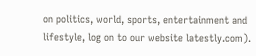on politics, world, sports, entertainment and lifestyle, log on to our website latestly.com).